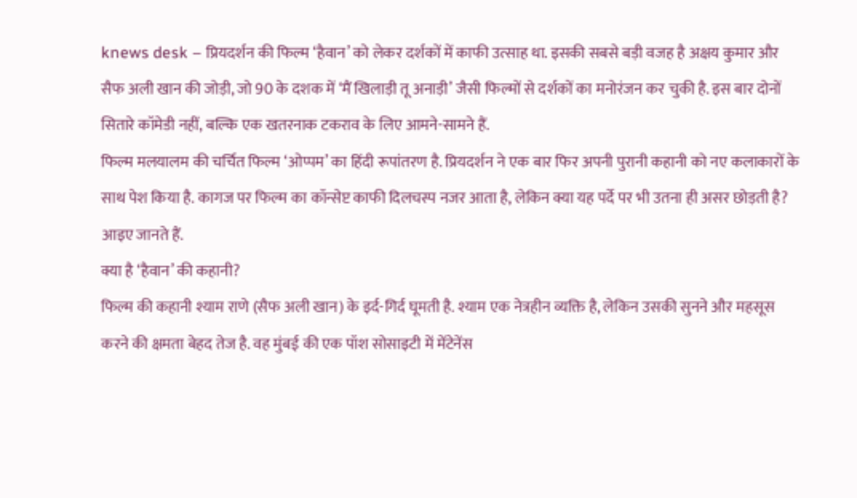knews desk – प्रियदर्शन की फिल्म ‘हैवान’ को लेकर दर्शकों में काफी उत्साह था. इसकी सबसे बड़ी वजह है अक्षय कुमार और सैफ अली खान की जोड़ी, जो 90 के दशक में ‘मैं खिलाड़ी तू अनाड़ी’ जैसी फिल्मों से दर्शकों का मनोरंजन कर चुकी है. इस बार दोनों सितारे कॉमेडी नहीं, बल्कि एक खतरनाक टकराव के लिए आमने-सामने हैं.
फिल्म मलयालम की चर्चित फिल्म ‘ओप्पम’ का हिंदी रूपांतरण है. प्रियदर्शन ने एक बार फिर अपनी पुरानी कहानी को नए कलाकारों के साथ पेश किया है. कागज पर फिल्म का कॉन्सेप्ट काफी दिलचस्प नजर आता है, लेकिन क्या यह पर्दे पर भी उतना ही असर छोड़ती है? आइए जानते हैं.
क्या है ‘हैवान’ की कहानी?
फिल्म की कहानी श्याम राणे (सैफ अली खान) के इर्द-गिर्द घूमती है. श्याम एक नेत्रहीन व्यक्ति है, लेकिन उसकी सुनने और महसूस करने की क्षमता बेहद तेज है. वह मुंबई की एक पॉश सोसाइटी में मेंटेनेंस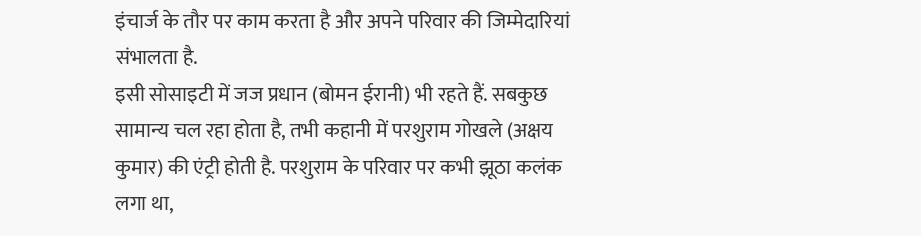इंचार्ज के तौर पर काम करता है और अपने परिवार की जिम्मेदारियां संभालता है.
इसी सोसाइटी में जज प्रधान (बोमन ईरानी) भी रहते हैं. सबकुछ सामान्य चल रहा होता है, तभी कहानी में परशुराम गोखले (अक्षय कुमार) की एंट्री होती है. परशुराम के परिवार पर कभी झूठा कलंक लगा था,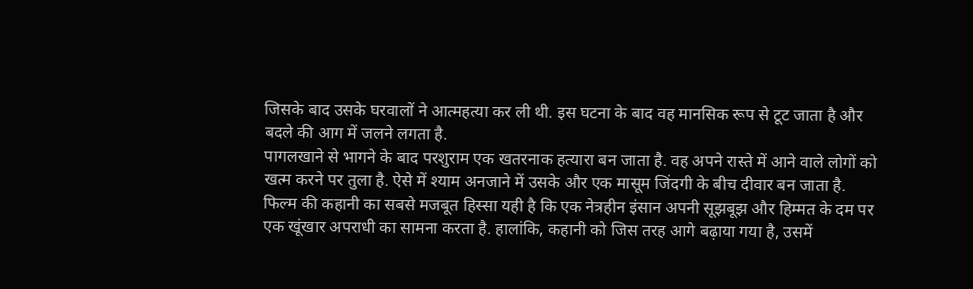जिसके बाद उसके घरवालों ने आत्महत्या कर ली थी. इस घटना के बाद वह मानसिक रूप से टूट जाता है और बदले की आग में जलने लगता है.
पागलखाने से भागने के बाद परशुराम एक खतरनाक हत्यारा बन जाता है. वह अपने रास्ते में आने वाले लोगों को खत्म करने पर तुला है. ऐसे में श्याम अनजाने में उसके और एक मासूम जिंदगी के बीच दीवार बन जाता है.
फिल्म की कहानी का सबसे मजबूत हिस्सा यही है कि एक नेत्रहीन इंसान अपनी सूझबूझ और हिम्मत के दम पर एक खूंखार अपराधी का सामना करता है. हालांकि, कहानी को जिस तरह आगे बढ़ाया गया है, उसमें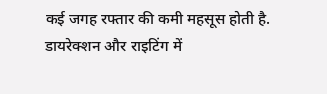कई जगह रफ्तार की कमी महसूस होती है.
डायरेक्शन और राइटिंग में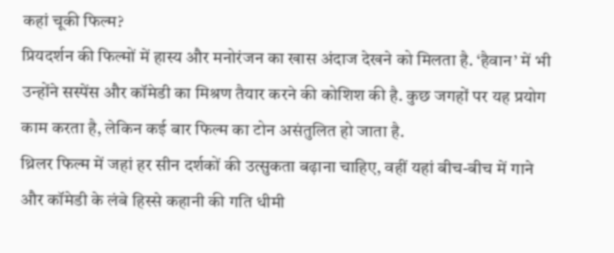कहां चूकी फिल्म?
प्रियदर्शन की फिल्मों में हास्य और मनोरंजन का खास अंदाज देखने को मिलता है. ‘हैवान’ में भी उन्होंने सस्पेंस और कॉमेडी का मिश्रण तैयार करने की कोशिश की है. कुछ जगहों पर यह प्रयोग काम करता है, लेकिन कई बार फिल्म का टोन असंतुलित हो जाता है.
थ्रिलर फिल्म में जहां हर सीन दर्शकों की उत्सुकता बढ़ाना चाहिए, वहीं यहां बीच-बीच में गाने और कॉमेडी के लंबे हिस्से कहानी की गति धीमी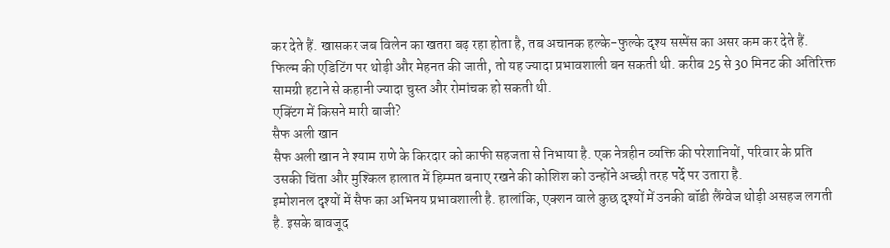कर देते हैं. खासकर जब विलेन का खतरा बढ़ रहा होता है, तब अचानक हल्के-फुल्के दृश्य सस्पेंस का असर कम कर देते हैं.
फिल्म की एडिटिंग पर थोड़ी और मेहनत की जाती, तो यह ज्यादा प्रभावशाली बन सकती थी. करीब 25 से 30 मिनट की अतिरिक्त सामग्री हटाने से कहानी ज्यादा चुस्त और रोमांचक हो सकती थी.
एक्टिंग में किसने मारी बाजी?
सैफ अली खान
सैफ अली खान ने श्याम राणे के किरदार को काफी सहजता से निभाया है. एक नेत्रहीन व्यक्ति की परेशानियों, परिवार के प्रति उसकी चिंता और मुश्किल हालात में हिम्मत बनाए रखने की कोशिश को उन्होंने अच्छी तरह पर्दे पर उतारा है.
इमोशनल दृश्यों में सैफ का अभिनय प्रभावशाली है. हालांकि, एक्शन वाले कुछ दृश्यों में उनकी बॉडी लैंग्वेज थोड़ी असहज लगती है. इसके बावजूद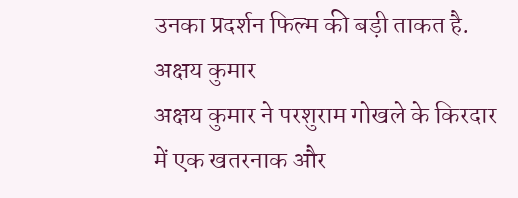उनका प्रदर्शन फिल्म की बड़ी ताकत है.
अक्षय कुमार
अक्षय कुमार ने परशुराम गोखले के किरदार में एक खतरनाक और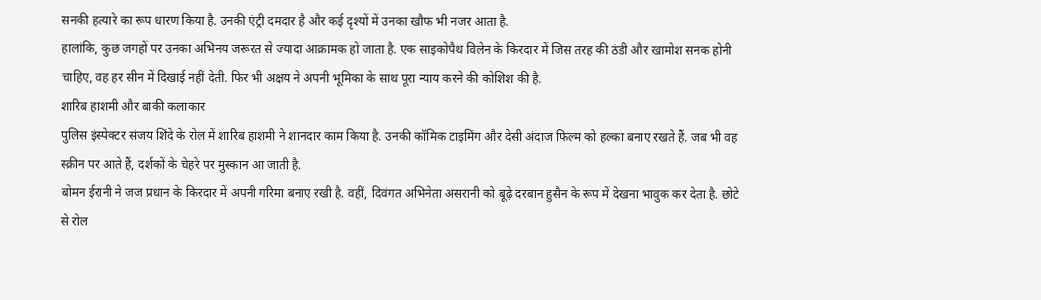सनकी हत्यारे का रूप धारण किया है. उनकी एंट्री दमदार है और कई दृश्यों में उनका खौफ भी नजर आता है.
हालांकि, कुछ जगहों पर उनका अभिनय जरूरत से ज्यादा आक्रामक हो जाता है. एक साइकोपैथ विलेन के किरदार में जिस तरह की ठंडी और खामोश सनक होनी चाहिए, वह हर सीन में दिखाई नहीं देती. फिर भी अक्षय ने अपनी भूमिका के साथ पूरा न्याय करने की कोशिश की है.
शारिब हाशमी और बाकी कलाकार
पुलिस इंस्पेक्टर संजय शिंदे के रोल में शारिब हाशमी ने शानदार काम किया है. उनकी कॉमिक टाइमिंग और देसी अंदाज फिल्म को हल्का बनाए रखते हैं. जब भी वह स्क्रीन पर आते हैं, दर्शकों के चेहरे पर मुस्कान आ जाती है.
बोमन ईरानी ने जज प्रधान के किरदार में अपनी गरिमा बनाए रखी है. वहीं, दिवंगत अभिनेता असरानी को बूढ़े दरबान हुसैन के रूप में देखना भावुक कर देता है. छोटे से रोल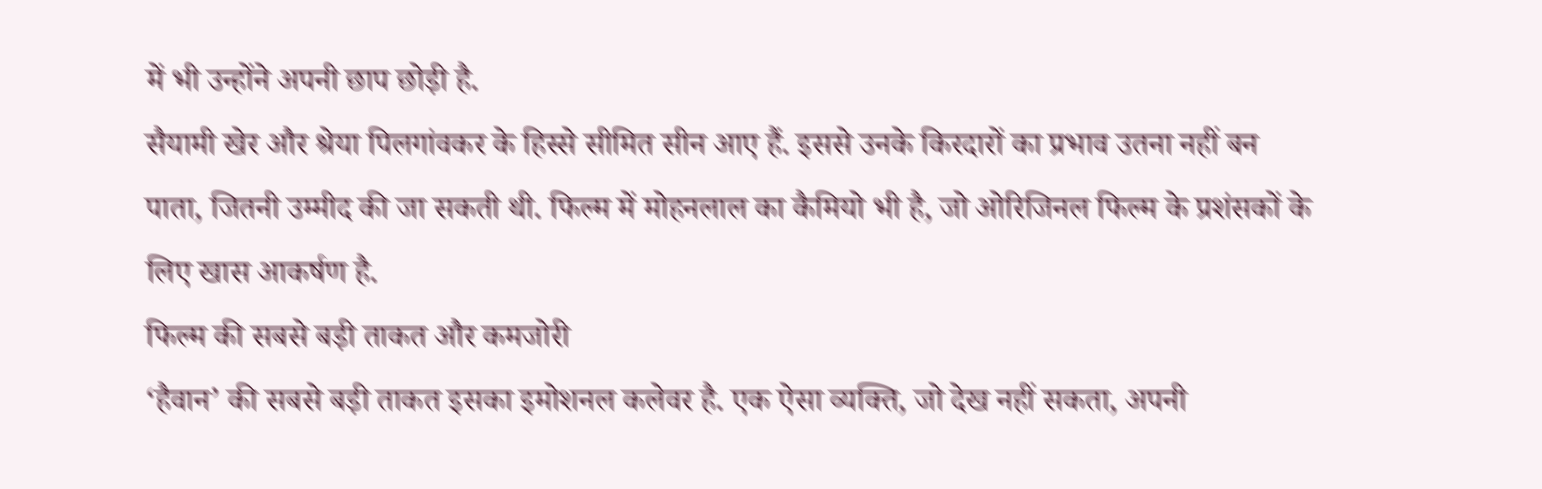में भी उन्होंने अपनी छाप छोड़ी है.
सैयामी खेर और श्रेया पिलगांवकर के हिस्से सीमित सीन आए हैं. इससे उनके किरदारों का प्रभाव उतना नहीं बन पाता, जितनी उम्मीद की जा सकती थी. फिल्म में मोहनलाल का कैमियो भी है, जो ओरिजिनल फिल्म के प्रशंसकों के लिए खास आकर्षण है.
फिल्म की सबसे बड़ी ताकत और कमजोरी
‘हैवान’ की सबसे बड़ी ताकत इसका इमोशनल कलेवर है. एक ऐसा व्यक्ति, जो देख नहीं सकता, अपनी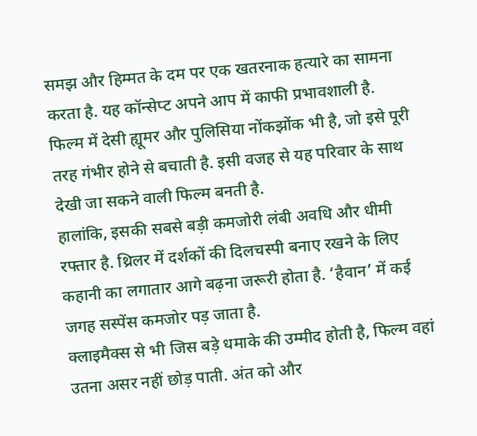समझ और हिम्मत के दम पर एक खतरनाक हत्यारे का सामना करता है. यह कॉन्सेप्ट अपने आप में काफी प्रभावशाली है.
फिल्म में देसी ह्यूमर और पुलिसिया नोंकझोंक भी है, जो इसे पूरी तरह गंभीर होने से बचाती है. इसी वजह से यह परिवार के साथ देखी जा सकने वाली फिल्म बनती है.
हालांकि, इसकी सबसे बड़ी कमजोरी लंबी अवधि और धीमी रफ्तार है. थ्रिलर में दर्शकों की दिलचस्पी बनाए रखने के लिए कहानी का लगातार आगे बढ़ना जरूरी होता है. ‘हैवान’ में कई जगह सस्पेंस कमजोर पड़ जाता है.
क्लाइमैक्स से भी जिस बड़े धमाके की उम्मीद होती है, फिल्म वहां उतना असर नहीं छोड़ पाती. अंत को और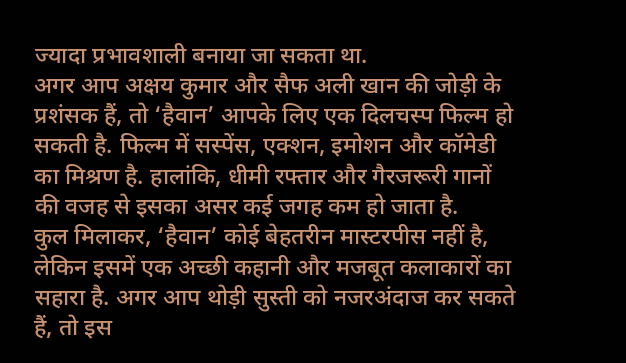ज्यादा प्रभावशाली बनाया जा सकता था.
अगर आप अक्षय कुमार और सैफ अली खान की जोड़ी के प्रशंसक हैं, तो ‘हैवान’ आपके लिए एक दिलचस्प फिल्म हो सकती है. फिल्म में सस्पेंस, एक्शन, इमोशन और कॉमेडी का मिश्रण है. हालांकि, धीमी रफ्तार और गैरजरूरी गानों की वजह से इसका असर कई जगह कम हो जाता है.
कुल मिलाकर, ‘हैवान’ कोई बेहतरीन मास्टरपीस नहीं है, लेकिन इसमें एक अच्छी कहानी और मजबूत कलाकारों का सहारा है. अगर आप थोड़ी सुस्ती को नजरअंदाज कर सकते हैं, तो इस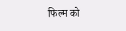फिल्म को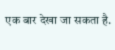एक बार देखा जा सकता है.